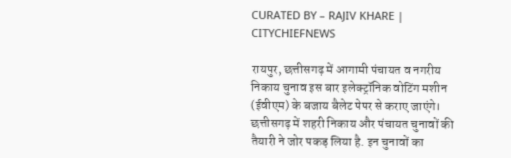CURATED BY – RAJIV KHARE | CITYCHIEFNEWS

रायपुर, छत्तीसगढ़ में आगामी पंचायत व नगरीय निकाय चुनाव इस बार इलेक्ट्रॉनिक वोटिंग मशीन (ईवीएम) के बजाय बैलेट पेपर से कराए जाएंगे। छत्तीसगढ़ में शहरी निकाय और पंचायत चुनावों की तैयारी ने जोर पकड़ लिया है. इन चुनावों का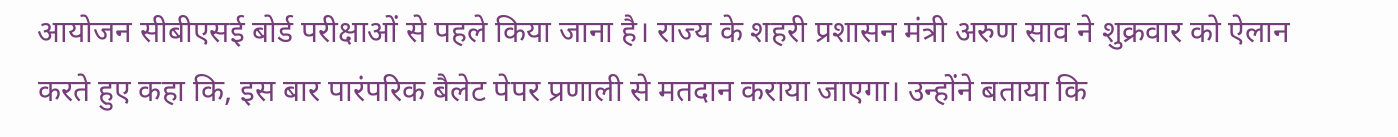आयोजन सीबीएसई बोर्ड परीक्षाओं से पहले किया जाना है। राज्य के शहरी प्रशासन मंत्री अरुण साव ने शुक्रवार को ऐलान करते हुए कहा कि, इस बार पारंपरिक बैलेट पेपर प्रणाली से मतदान कराया जाएगा। उन्होंने बताया कि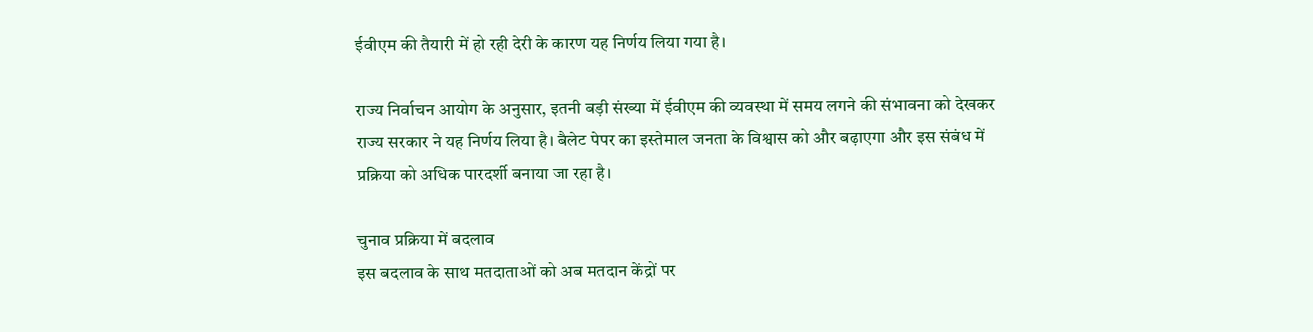ईवीएम की तैयारी में हो रही देरी के कारण यह निर्णय लिया गया है।

राज्य निर्वाचन आयोग के अनुसार, इतनी बड़ी संख्या में ईवीएम की व्यवस्था में समय लगने की संभावना को देखकर राज्य सरकार ने यह निर्णय लिया है। बैलेट पेपर का इस्तेमाल जनता के विश्वास को और बढ़ाएगा और इस संबंध में प्रक्रिया को अधिक पारदर्शी बनाया जा रहा है।

चुनाव प्रक्रिया में बदलाव
इस बदलाव के साथ मतदाताओं को अब मतदान केंद्रों पर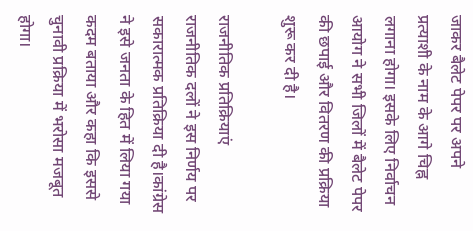जाकर बैलेट पेपर पर अपने प्रत्याशी के नाम के आगे चिह्न लगाना होगा। इसके लिए निर्वाचन आयोग ने सभी जिलों में बैलेट पेपर की छपाई और वितरण की प्रक्रिया शुरू कर दी है।

राजनीतिक प्रतिक्रियाएं
राजनीतिक दलों ने इस निर्णय पर सकारात्मक प्रतिक्रिया दी है।कांग्रेस ने इसे जनता के हित में लिया गया कदम बताया और कहा कि इससे चुनावी प्रक्रिया में भरोसा मजबूत होगा।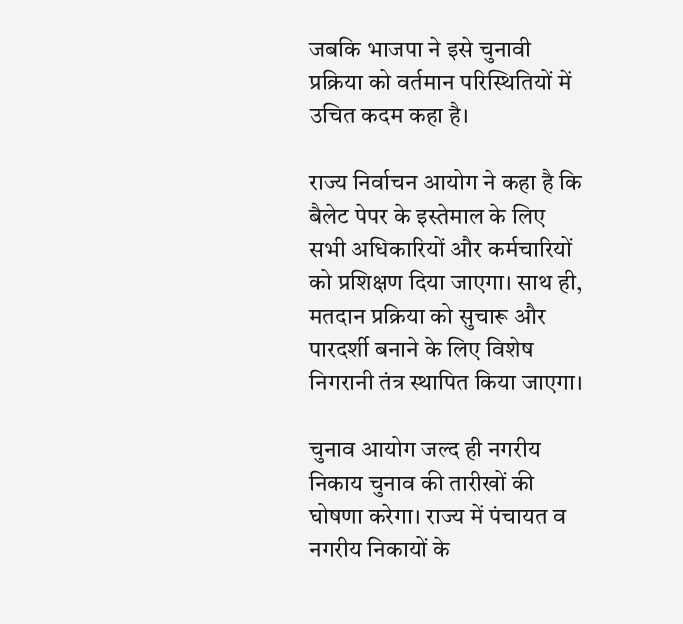जबकि भाजपा ने इसे चुनावी प्रक्रिया को वर्तमान परिस्थितियों में उचित कदम कहा है।

राज्य निर्वाचन आयोग ने कहा है कि बैलेट पेपर के इस्तेमाल के लिए सभी अधिकारियों और कर्मचारियों को प्रशिक्षण दिया जाएगा। साथ ही, मतदान प्रक्रिया को सुचारू और पारदर्शी बनाने के लिए विशेष निगरानी तंत्र स्थापित किया जाएगा।

चुनाव आयोग जल्द ही नगरीय निकाय चुनाव की तारीखों की घोषणा करेगा। राज्य में पंचायत व नगरीय निकायों के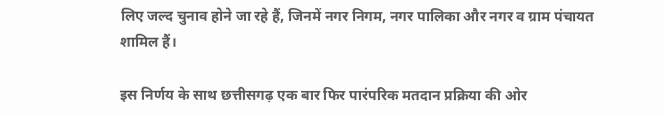लिए जल्द चुनाव होने जा रहे हैं, जिनमें नगर निगम, नगर पालिका और नगर व ग्राम पंचायत शामिल हैं।

इस निर्णय के साथ छत्तीसगढ़ एक बार फिर पारंपरिक मतदान प्रक्रिया की ओर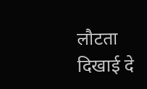लौटता दिखाई दे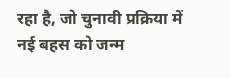रहा है, जो चुनावी प्रक्रिया में नई बहस को जन्म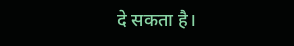दे सकता है।